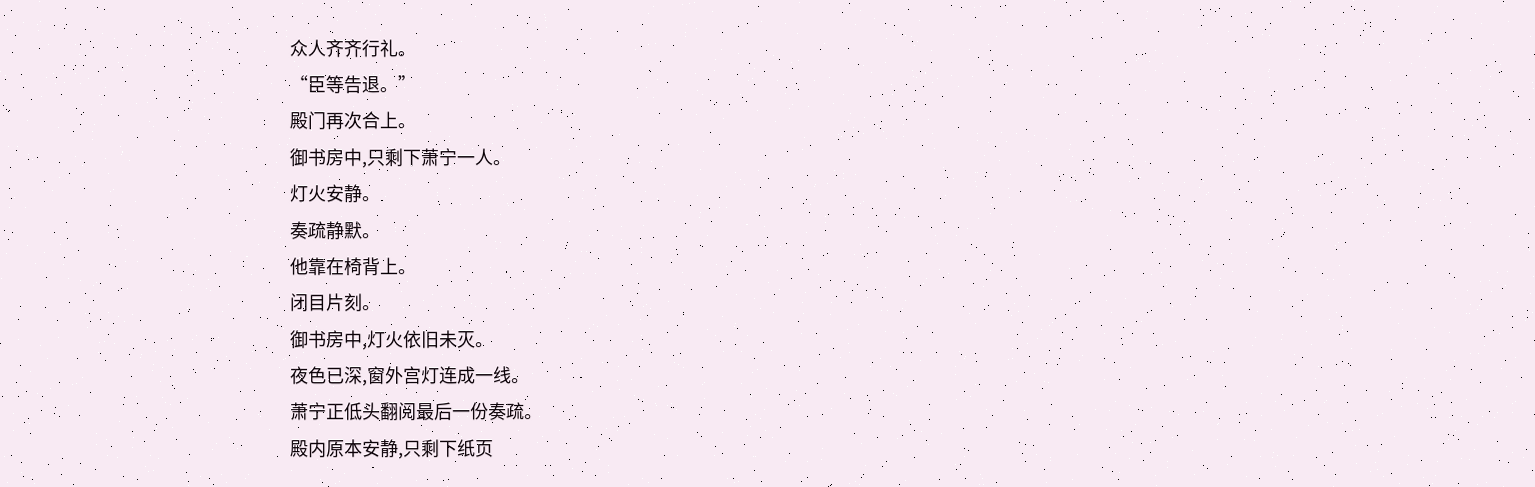众人齐齐行礼。
“臣等告退。”
殿门再次合上。
御书房中,只剩下萧宁一人。
灯火安静。
奏疏静默。
他靠在椅背上。
闭目片刻。
御书房中,灯火依旧未灭。
夜色已深,窗外宫灯连成一线。
萧宁正低头翻阅最后一份奏疏。
殿内原本安静,只剩下纸页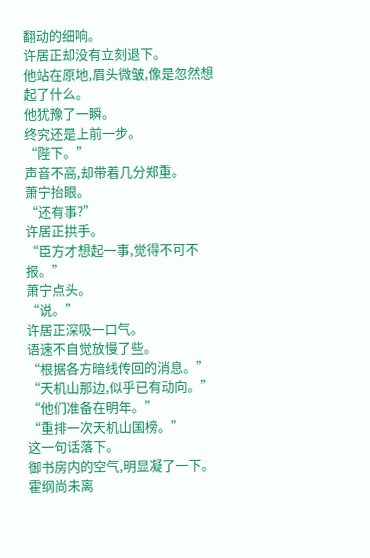翻动的细响。
许居正却没有立刻退下。
他站在原地,眉头微皱,像是忽然想起了什么。
他犹豫了一瞬。
终究还是上前一步。
“陛下。”
声音不高,却带着几分郑重。
萧宁抬眼。
“还有事?”
许居正拱手。
“臣方才想起一事,觉得不可不报。”
萧宁点头。
“说。”
许居正深吸一口气。
语速不自觉放慢了些。
“根据各方暗线传回的消息。”
“天机山那边,似乎已有动向。”
“他们准备在明年。”
“重排一次天机山国榜。”
这一句话落下。
御书房内的空气,明显凝了一下。
霍纲尚未离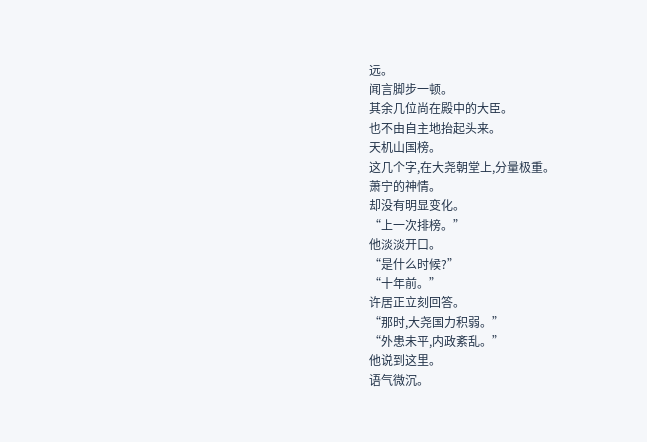远。
闻言脚步一顿。
其余几位尚在殿中的大臣。
也不由自主地抬起头来。
天机山国榜。
这几个字,在大尧朝堂上,分量极重。
萧宁的神情。
却没有明显变化。
“上一次排榜。”
他淡淡开口。
“是什么时候?”
“十年前。”
许居正立刻回答。
“那时,大尧国力积弱。”
“外患未平,内政紊乱。”
他说到这里。
语气微沉。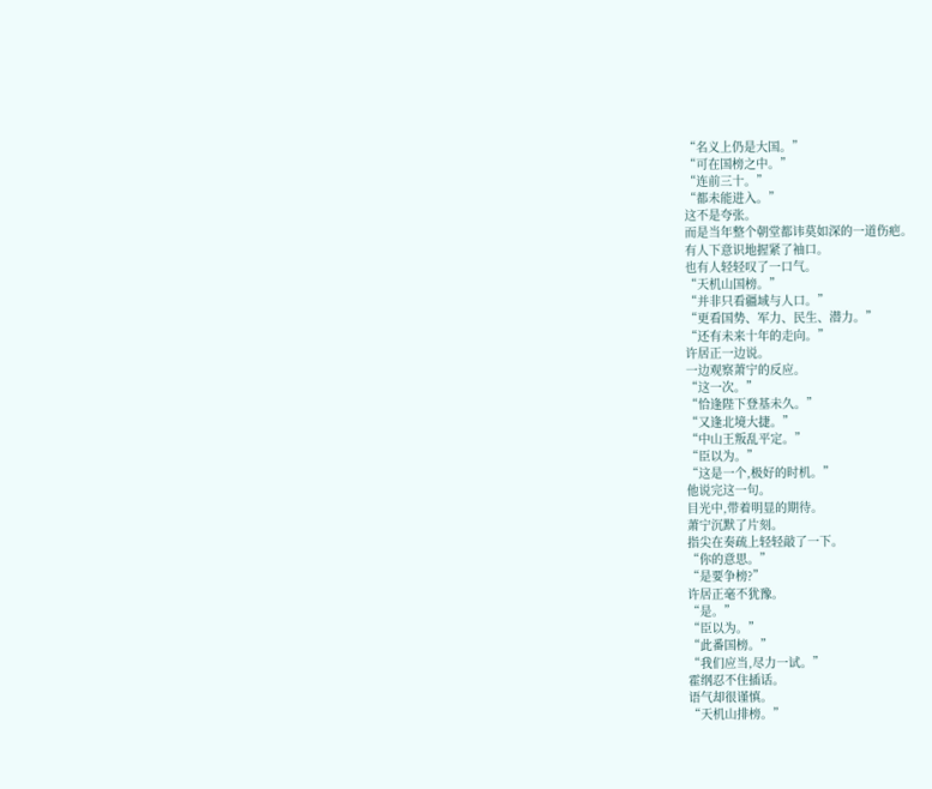“名义上仍是大国。”
“可在国榜之中。”
“连前三十。”
“都未能进入。”
这不是夸张。
而是当年整个朝堂都讳莫如深的一道伤疤。
有人下意识地握紧了袖口。
也有人轻轻叹了一口气。
“天机山国榜。”
“并非只看疆域与人口。”
“更看国势、军力、民生、潜力。”
“还有未来十年的走向。”
许居正一边说。
一边观察萧宁的反应。
“这一次。”
“恰逢陛下登基未久。”
“又逢北境大捷。”
“中山王叛乱平定。”
“臣以为。”
“这是一个,极好的时机。”
他说完这一句。
目光中,带着明显的期待。
萧宁沉默了片刻。
指尖在奏疏上轻轻敲了一下。
“你的意思。”
“是要争榜?”
许居正毫不犹豫。
“是。”
“臣以为。”
“此番国榜。”
“我们应当,尽力一试。”
霍纲忍不住插话。
语气却很谨慎。
“天机山排榜。”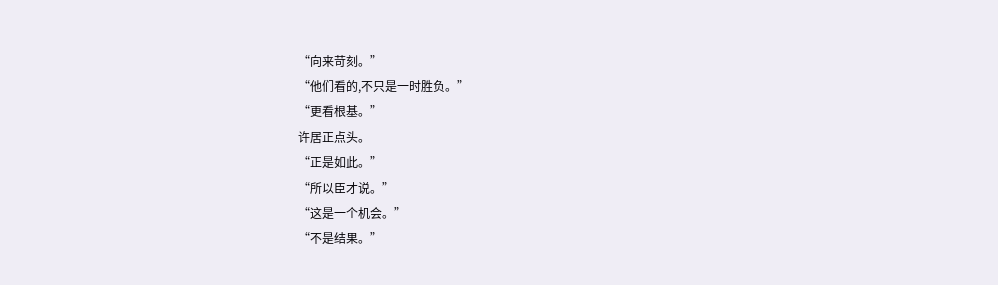“向来苛刻。”
“他们看的,不只是一时胜负。”
“更看根基。”
许居正点头。
“正是如此。”
“所以臣才说。”
“这是一个机会。”
“不是结果。”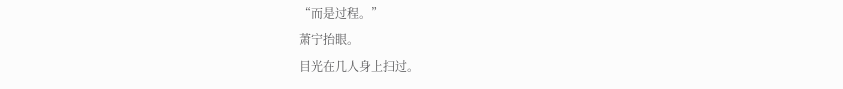“而是过程。”
萧宁抬眼。
目光在几人身上扫过。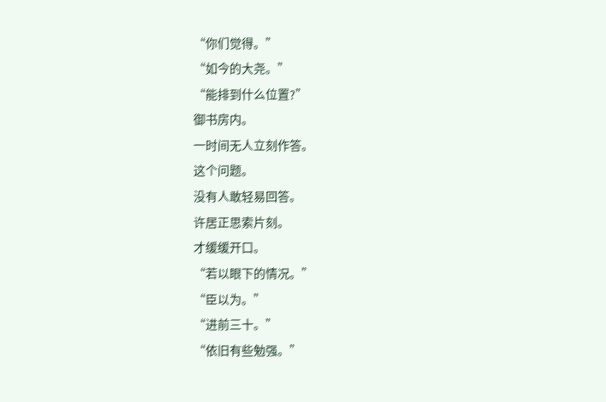“你们觉得。”
“如今的大尧。”
“能排到什么位置?”
御书房内。
一时间无人立刻作答。
这个问题。
没有人敢轻易回答。
许居正思索片刻。
才缓缓开口。
“若以眼下的情况。”
“臣以为。”
“进前三十。”
“依旧有些勉强。”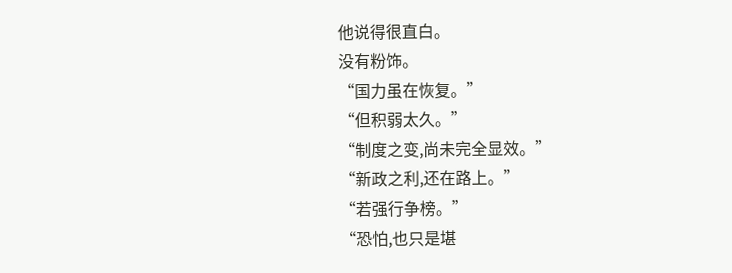他说得很直白。
没有粉饰。
“国力虽在恢复。”
“但积弱太久。”
“制度之变,尚未完全显效。”
“新政之利,还在路上。”
“若强行争榜。”
“恐怕,也只是堪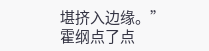堪挤入边缘。”
霍纲点了点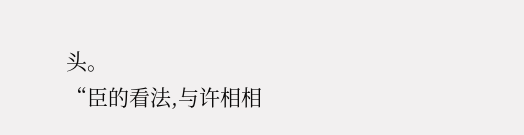头。
“臣的看法,与许相相